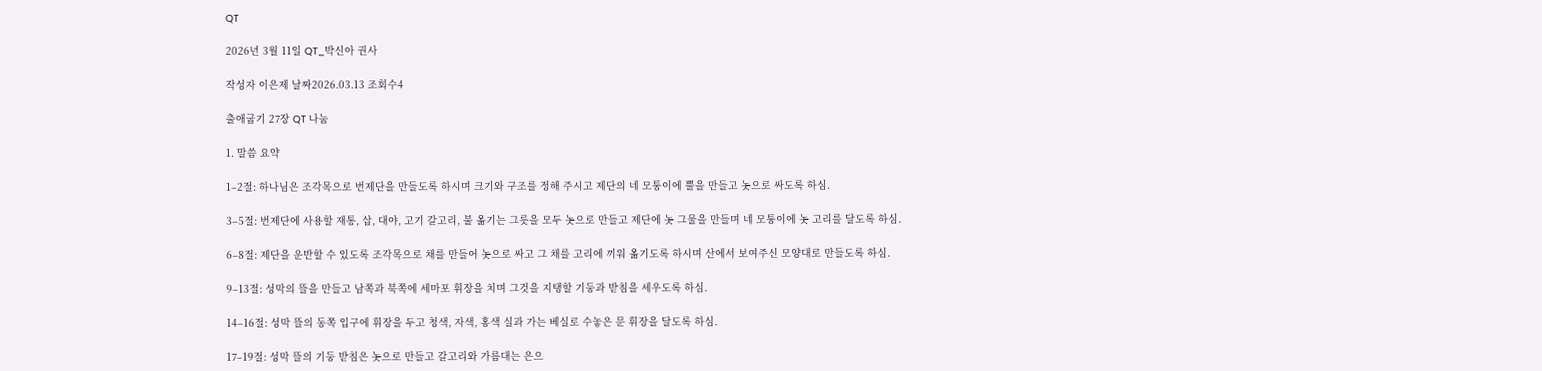QT

2026년 3월 11일 QT_박신아 권사

작성자 이은제 날짜2026.03.13 조회수4

출애굽기 27장 QT 나눔

1. 말씀 요약

1–2절: 하나님은 조각목으로 번제단을 만들도록 하시며 크기와 구조를 정해 주시고 제단의 네 모퉁이에 뿔을 만들고 놋으로 싸도록 하심.

3–5절: 번제단에 사용할 재통, 삽, 대야, 고기 갈고리, 불 옮기는 그릇을 모두 놋으로 만들고 제단에 놋 그물을 만들며 네 모퉁이에 놋 고리를 달도록 하심.

6–8절: 제단을 운반할 수 있도록 조각목으로 채를 만들어 놋으로 싸고 그 채를 고리에 끼워 옮기도록 하시며 산에서 보여주신 모양대로 만들도록 하심.

9–13절: 성막의 뜰을 만들고 남쪽과 북쪽에 세마포 휘장을 치며 그것을 지탱할 기둥과 받침을 세우도록 하심.

14–16절: 성막 뜰의 동쪽 입구에 휘장을 두고 청색, 자색, 홍색 실과 가는 베실로 수놓은 문 휘장을 달도록 하심.

17–19절: 성막 뜰의 기둥 받침은 놋으로 만들고 갈고리와 가름대는 은으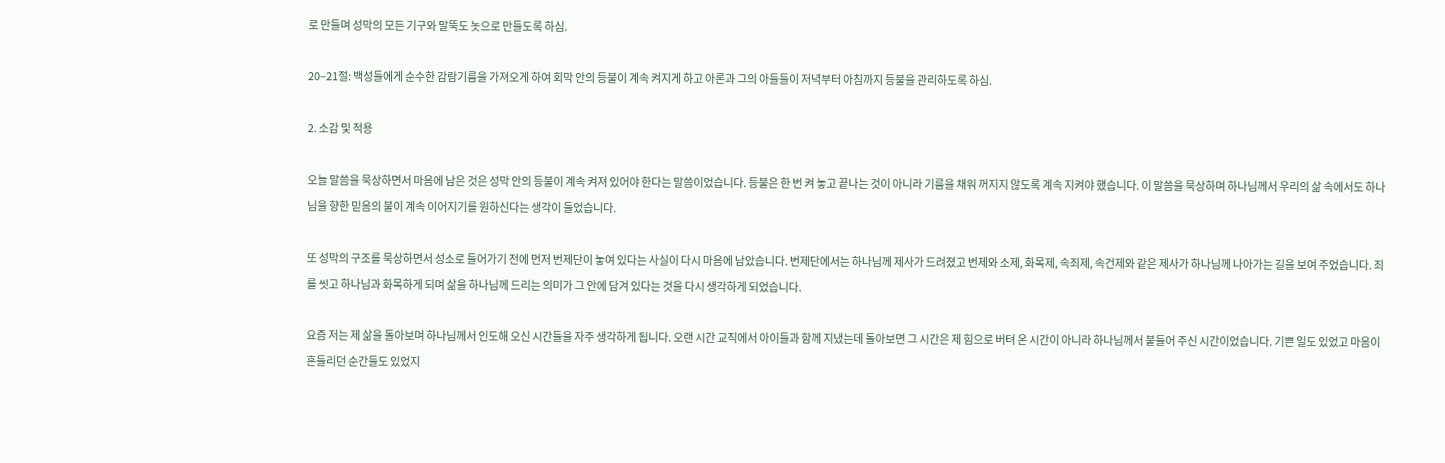로 만들며 성막의 모든 기구와 말뚝도 놋으로 만들도록 하심.

20–21절: 백성들에게 순수한 감람기름을 가져오게 하여 회막 안의 등불이 계속 켜지게 하고 아론과 그의 아들들이 저녁부터 아침까지 등불을 관리하도록 하심.

2. 소감 및 적용

오늘 말씀을 묵상하면서 마음에 남은 것은 성막 안의 등불이 계속 켜져 있어야 한다는 말씀이었습니다. 등불은 한 번 켜 놓고 끝나는 것이 아니라 기름을 채워 꺼지지 않도록 계속 지켜야 했습니다. 이 말씀을 묵상하며 하나님께서 우리의 삶 속에서도 하나님을 향한 믿음의 불이 계속 이어지기를 원하신다는 생각이 들었습니다.

또 성막의 구조를 묵상하면서 성소로 들어가기 전에 먼저 번제단이 놓여 있다는 사실이 다시 마음에 남았습니다. 번제단에서는 하나님께 제사가 드려졌고 번제와 소제, 화목제, 속죄제, 속건제와 같은 제사가 하나님께 나아가는 길을 보여 주었습니다. 죄를 씻고 하나님과 화목하게 되며 삶을 하나님께 드리는 의미가 그 안에 담겨 있다는 것을 다시 생각하게 되었습니다.

요즘 저는 제 삶을 돌아보며 하나님께서 인도해 오신 시간들을 자주 생각하게 됩니다. 오랜 시간 교직에서 아이들과 함께 지냈는데 돌아보면 그 시간은 제 힘으로 버텨 온 시간이 아니라 하나님께서 붙들어 주신 시간이었습니다. 기쁜 일도 있었고 마음이 흔들리던 순간들도 있었지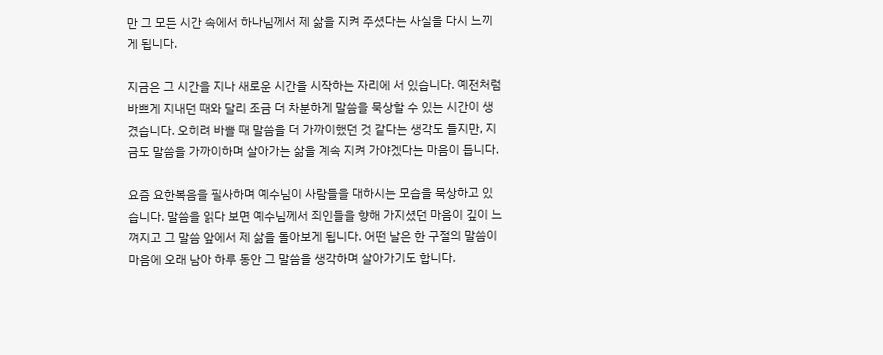만 그 모든 시간 속에서 하나님께서 제 삶을 지켜 주셨다는 사실을 다시 느끼게 됩니다.

지금은 그 시간을 지나 새로운 시간을 시작하는 자리에 서 있습니다. 예전처럼 바쁘게 지내던 때와 달리 조금 더 차분하게 말씀을 묵상할 수 있는 시간이 생겼습니다. 오히려 바쁠 때 말씀을 더 가까이했던 것 같다는 생각도 들지만, 지금도 말씀을 가까이하며 살아가는 삶을 계속 지켜 가야겠다는 마음이 듭니다.

요즘 요한복음을 필사하며 예수님이 사람들을 대하시는 모습을 묵상하고 있습니다. 말씀을 읽다 보면 예수님께서 죄인들을 향해 가지셨던 마음이 깊이 느껴지고 그 말씀 앞에서 제 삶을 돌아보게 됩니다. 어떤 날은 한 구절의 말씀이 마음에 오래 남아 하루 동안 그 말씀을 생각하며 살아가기도 합니다.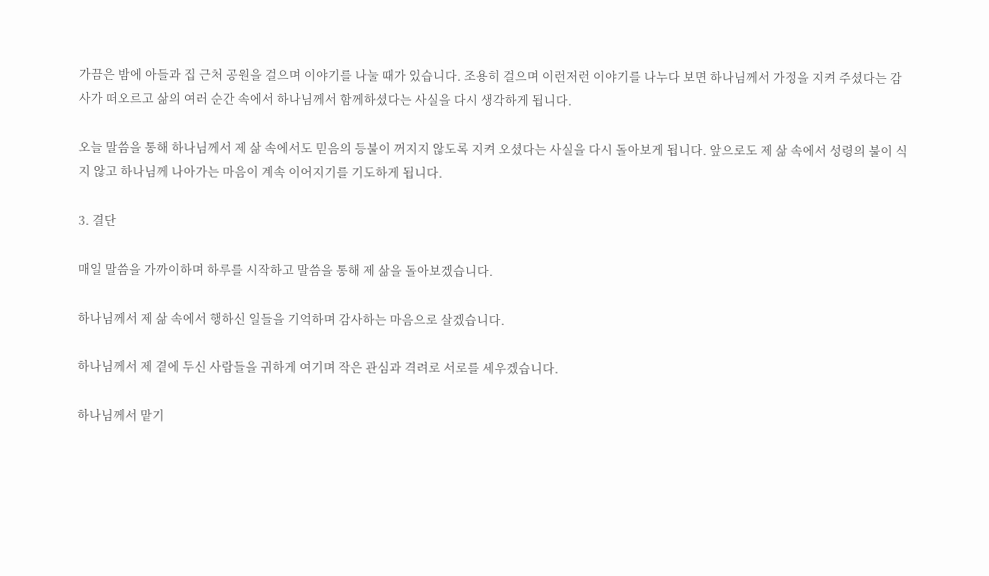가끔은 밤에 아들과 집 근처 공원을 걸으며 이야기를 나눌 때가 있습니다. 조용히 걸으며 이런저런 이야기를 나누다 보면 하나님께서 가정을 지켜 주셨다는 감사가 떠오르고 삶의 여러 순간 속에서 하나님께서 함께하셨다는 사실을 다시 생각하게 됩니다.

오늘 말씀을 통해 하나님께서 제 삶 속에서도 믿음의 등불이 꺼지지 않도록 지켜 오셨다는 사실을 다시 돌아보게 됩니다. 앞으로도 제 삶 속에서 성령의 불이 식지 않고 하나님께 나아가는 마음이 계속 이어지기를 기도하게 됩니다.

3. 결단

매일 말씀을 가까이하며 하루를 시작하고 말씀을 통해 제 삶을 돌아보겠습니다.

하나님께서 제 삶 속에서 행하신 일들을 기억하며 감사하는 마음으로 살겠습니다.

하나님께서 제 곁에 두신 사람들을 귀하게 여기며 작은 관심과 격려로 서로를 세우겠습니다.

하나님께서 맡기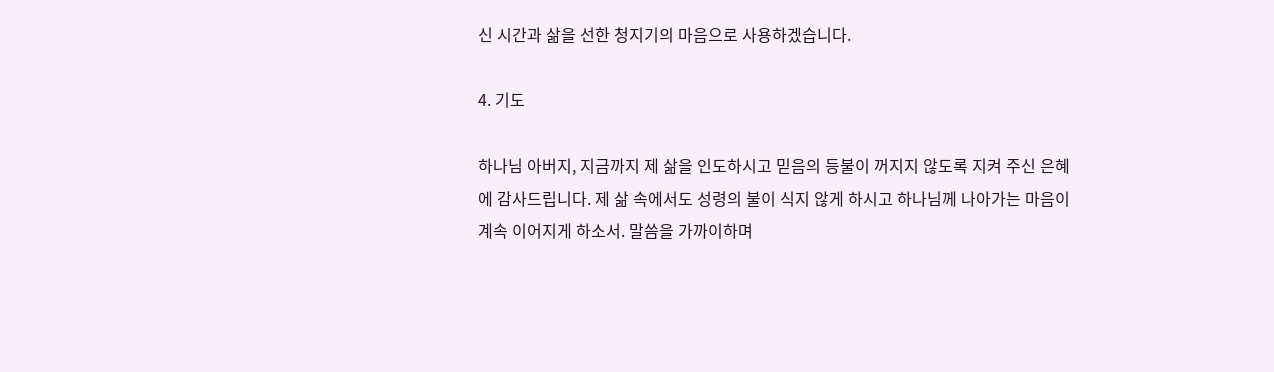신 시간과 삶을 선한 청지기의 마음으로 사용하겠습니다.

4. 기도

하나님 아버지, 지금까지 제 삶을 인도하시고 믿음의 등불이 꺼지지 않도록 지켜 주신 은혜에 감사드립니다. 제 삶 속에서도 성령의 불이 식지 않게 하시고 하나님께 나아가는 마음이 계속 이어지게 하소서. 말씀을 가까이하며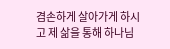겸손하게 살아가게 하시고 제 삶을 통해 하나님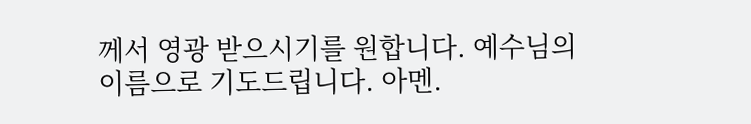께서 영광 받으시기를 원합니다. 예수님의 이름으로 기도드립니다. 아멘.